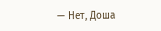— Нет, Доша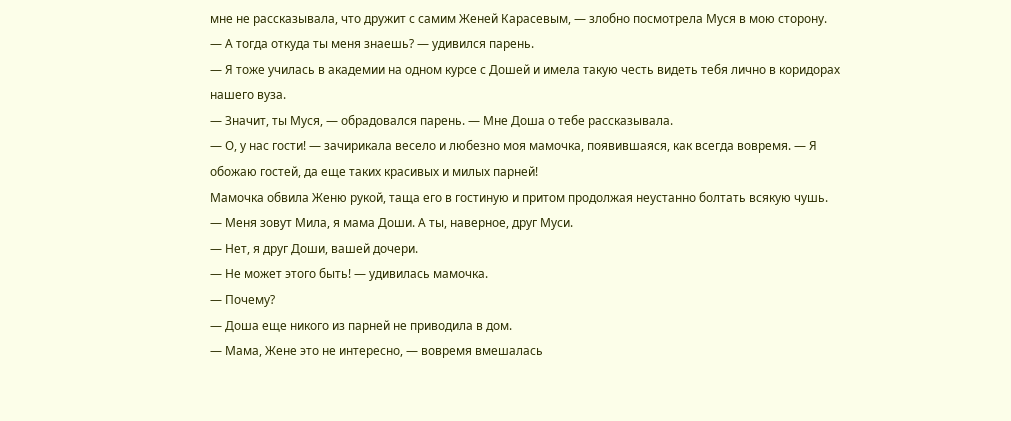мне не рассказывала, что дружит с самим Женей Карасевым, — злобно посмотрела Муся в мою сторону.
— А тогда откуда ты меня знаешь? — удивился парень.
— Я тоже училась в академии на одном курсе с Дошей и имела такую честь видеть тебя лично в коридорах нашего вуза.
— Значит, ты Муся, — обрадовался парень. — Мне Доша о тебе рассказывала.
— О, у нас гости! — зачирикала весело и любезно моя мамочка, появившаяся, как всегда вовремя. — Я обожаю гостей, да еще таких красивых и милых парней!
Мамочка обвила Женю рукой, таща его в гостиную и притом продолжая неустанно болтать всякую чушь.
— Меня зовут Мила, я мама Доши. А ты, наверное, друг Муси.
— Нет, я друг Доши, вашей дочери.
— Не может этого быть! — удивилась мамочка.
— Почему?
— Доша еще никого из парней не приводила в дом.
— Мама, Жене это не интересно, — вовремя вмешалась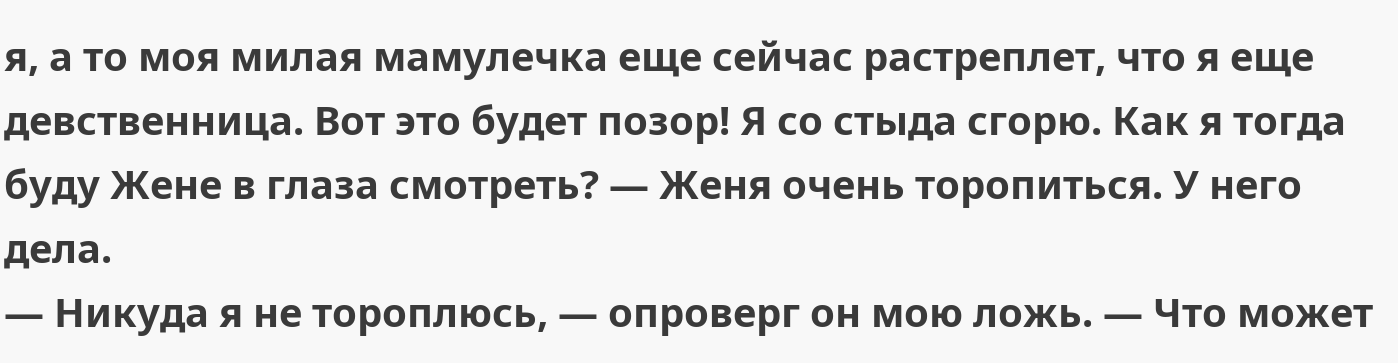я, а то моя милая мамулечка еще сейчас растреплет, что я еще девственница. Вот это будет позор! Я со стыда сгорю. Как я тогда буду Жене в глаза смотреть? — Женя очень торопиться. У него дела.
— Никуда я не тороплюсь, — опроверг он мою ложь. — Что может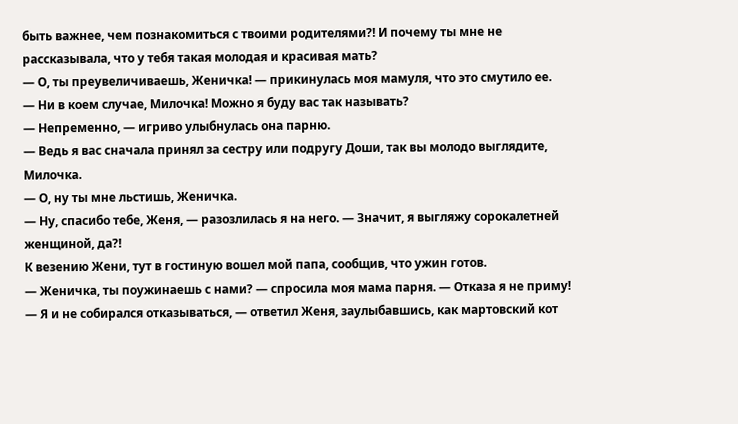быть важнее, чем познакомиться с твоими родителями?! И почему ты мне не рассказывала, что у тебя такая молодая и красивая мать?
— О, ты преувеличиваешь, Женичка! — прикинулась моя мамуля, что это смутило ее.
— Ни в коем случае, Милочка! Можно я буду вас так называть?
— Непременно, — игриво улыбнулась она парню.
— Ведь я вас сначала принял за сестру или подругу Доши, так вы молодо выглядите, Милочка.
— О, ну ты мне льстишь, Женичка.
— Ну, спасибо тебе, Женя, — разозлилась я на него. — Значит, я выгляжу сорокалетней женщиной, да?!
К везению Жени, тут в гостиную вошел мой папа, сообщив, что ужин готов.
— Женичка, ты поужинаешь с нами? — спросила моя мама парня. — Отказа я не приму!
— Я и не собирался отказываться, — ответил Женя, заулыбавшись, как мартовский кот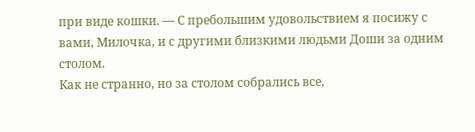при виде кошки. — С пребольшим удовольствием я посижу с вами, Милочка, и с другими близкими людьми Доши за одним столом.
Как не странно, но за столом собрались все,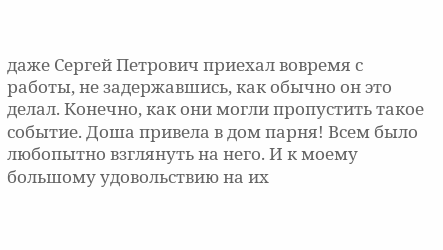даже Сергей Петрович приехал вовремя с работы, не задержавшись, как обычно он это делал. Конечно, как они могли пропустить такое событие. Доша привела в дом парня! Всем было любопытно взглянуть на него. И к моему большому удовольствию на их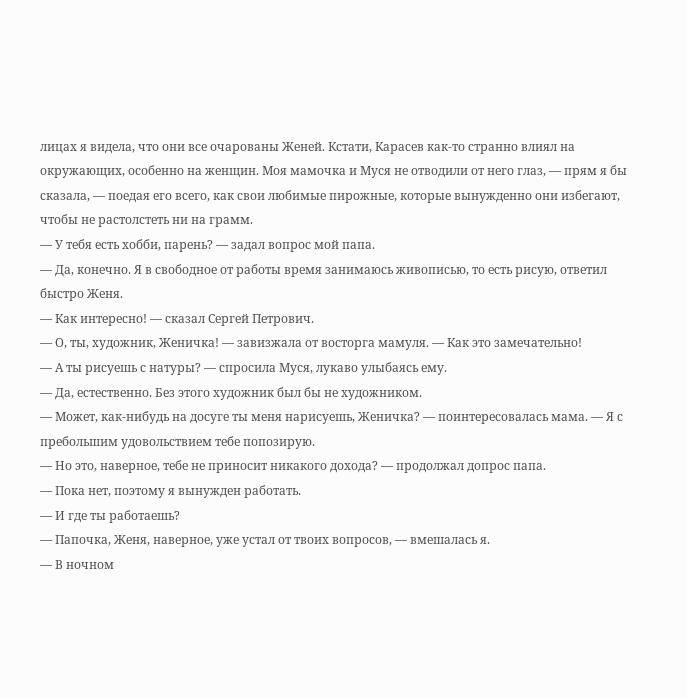лицах я видела, что они все очарованы Женей. Кстати, Карасев как-то странно влиял на окружающих, особенно на женщин. Моя мамочка и Муся не отводили от него глаз, — прям я бы сказала, — поедая его всего, как свои любимые пирожные, которые вынужденно они избегают, чтобы не растолстеть ни на грамм.
— У тебя есть хобби, парень? — задал вопрос мой папа.
— Да, конечно. Я в свободное от работы время занимаюсь живописью, то есть рисую, ответил быстро Женя.
— Как интересно! — сказал Сергей Петрович.
— О, ты, художник, Женичка! — завизжала от восторга мамуля. — Как это замечательно!
— А ты рисуешь с натуры? — спросила Муся, лукаво улыбаясь ему.
— Да, естественно. Без этого художник был бы не художником.
— Может, как-нибудь на досуге ты меня нарисуешь, Женичка? — поинтересовалась мама. — Я с пребольшим удовольствием тебе попозирую.
— Но это, наверное, тебе не приносит никакого дохода? — продолжал допрос папа.
— Пока нет, поэтому я вынужден работать.
— И где ты работаешь?
— Папочка, Женя, наверное, уже устал от твоих вопросов, — вмешалась я.
— В ночном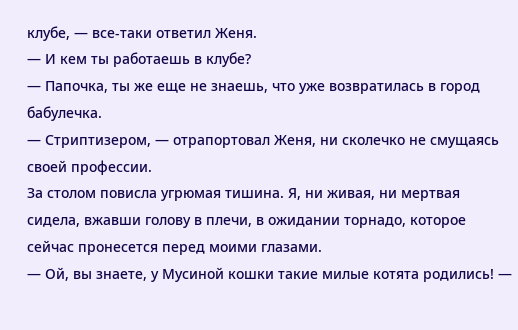клубе, — все-таки ответил Женя.
— И кем ты работаешь в клубе?
— Папочка, ты же еще не знаешь, что уже возвратилась в город бабулечка.
— Стриптизером, — отрапортовал Женя, ни сколечко не смущаясь своей профессии.
За столом повисла угрюмая тишина. Я, ни живая, ни мертвая сидела, вжавши голову в плечи, в ожидании торнадо, которое сейчас пронесется перед моими глазами.
— Ой, вы знаете, у Мусиной кошки такие милые котята родились! —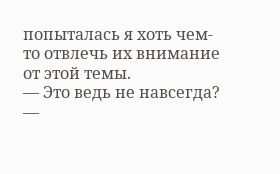попыталась я хоть чем-то отвлечь их внимание от этой темы.
— Это ведь не навсегда? —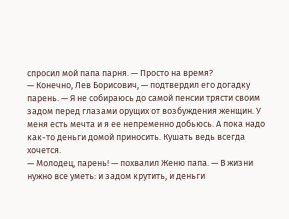спросил мой папа парня. — Просто на время?
— Конечно, Лев Борисович, — подтвердил его догадку парень. — Я не собираюсь до самой пенсии трясти своим задом перед глазами орущих от возбуждения женщин. У меня есть мечта и я ее непременно добьюсь. А пока надо как-то деньги домой приносить. Кушать ведь всегда хочется.
— Молодец, парень! — похвалил Женю папа. — В жизни нужно все уметь: и задом крутить, и деньги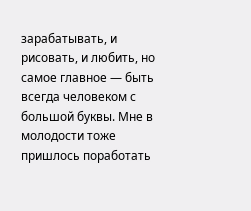зарабатывать, и рисовать, и любить, но самое главное — быть всегда человеком с большой буквы. Мне в молодости тоже пришлось поработать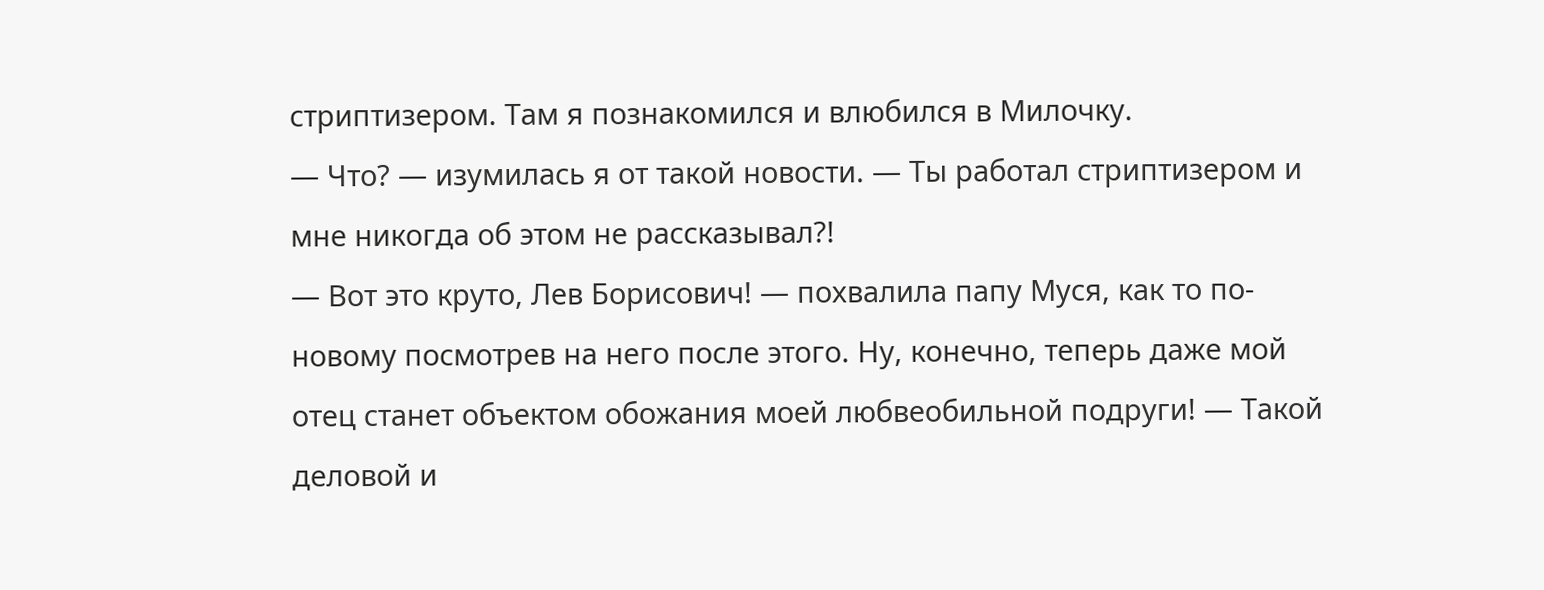стриптизером. Там я познакомился и влюбился в Милочку.
— Что? — изумилась я от такой новости. — Ты работал стриптизером и мне никогда об этом не рассказывал?!
— Вот это круто, Лев Борисович! — похвалила папу Муся, как то по-новому посмотрев на него после этого. Ну, конечно, теперь даже мой отец станет объектом обожания моей любвеобильной подруги! — Такой деловой и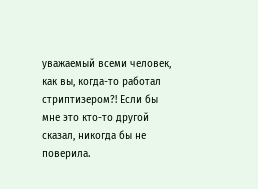уважаемый всеми человек, как вы, когда-то работал стриптизером?! Если бы мне это кто-то другой сказал, никогда бы не поверила.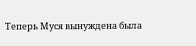Теперь Муся вынуждена была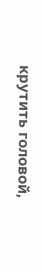крутить головой,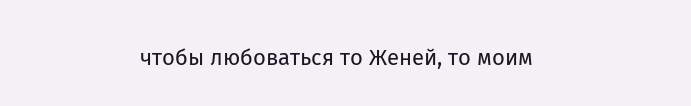чтобы любоваться то Женей, то моим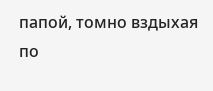папой, томно вздыхая по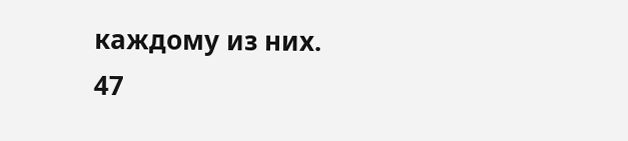каждому из них.
47